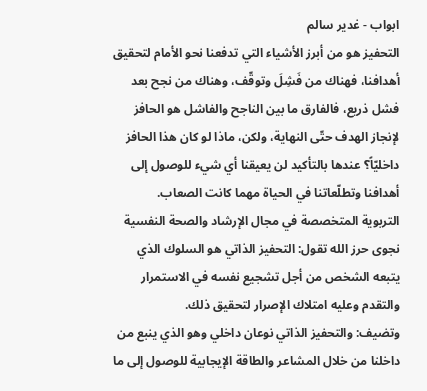ابواب - غدير سالم
التحفيز هو من أبرز الأشياء التي تدفعنا نحو الأمام لتحقيق أهدافنا، فهناك من فَشِلَ وتوقّف، وهناك من نجح بعد فشل ذريع، فالفارق ما بين الناجح والفاشل هو الحافز لإنجاز الهدف حتّى النهاية، ولكن، ماذا لو كان هذا الحافز داخليّاً؟ عندها بالتأكيد لن يعيقنا أي شيء للوصول إلى أهدافنا وتطلّعاتنا في الحياة مهما كانت الصعاب.
التربوية المتخصصة في مجال الإرشاد والصحة النفسية نجوى حرز الله تقول: التحفيز الذاتي هو السلوك الذي يتبعه الشخص من أجل تشجيع نفسه في الاستمرار والتقدم وعليه امتلاك الإصرار لتحقيق ذلك.
وتضيف: والتحفيز الذاتي نوعان داخلي وهو الذي ينبع من داخلنا من خلال المشاعر والطاقة الإيجابية للوصول إلى ما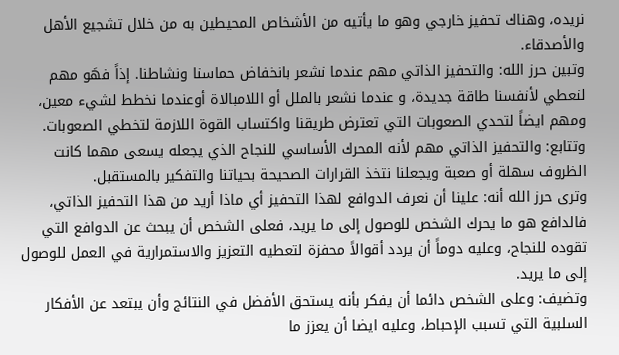نريده، وهناك تحفيز خارجي وهو ما يأتيه من الأشخاص المحيطين به من خلال تشجيع الأهل والأصدقاء.
وتبين حرز الله: والتحفيز الذاتي مهم عندما نشعر بانخفاض حماسنا ونشاطنا. إذاً فهَو مهم لنعطي لأنفسنا طاقة جديدة، و عندما نشعر بالملل أو اللامبالاة أوعندما نخطط لشيء معين، ومهم ايضاً لتحدي الصعوبات التي تعترض طريقنا واكتساب القوة اللازمة لتخطي الصعوبات.
وتتابع: والتحفيز الذاتي مهم لأنه المحرك الأساسي للنجاح الذي يجعله يسعى مهما كانت الظروف سهلة أو صعبة ويجعلنا نتخذ القرارات الصحيحة بحياتنا والتفكير بالمستقبل.
وترى حرز الله أنه: علينا أن نعرف الدوافع لهذا التحفيز أي ماذا أريد من هذا التحفيز الذاتي، فالدافع هو ما يحرك الشخص للوصول إلى ما يريد، فعلى الشخص أن يبحث عن الدوافع التي تقوده للنجاح، وعليه دوماً أن يردد أقوالاً محفزة لتعطيه التعزيز والاستمرارية في العمل للوصول إلى ما يريد.
وتضيف: وعلى الشخص دائما أن يفكر بأنه يستحق الأفضل في النتائج وأن يبتعد عن الأفكار السلبية التي تسبب الإحباط، وعليه ايضا أن يعزز ما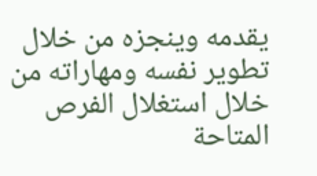يقدمه وينجزه من خلال تطوير نفسه ومهاراته من خلال استغلال الفرص المتاحة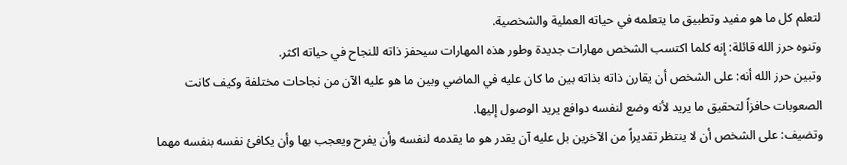لتعلم كل ما هو مفيد وتطبيق ما يتعلمه في حياته العملية والشخصية.
وتنوه حرز الله قائلة: إنه كلما اكتسب الشخص مهارات جديدة وطور هذه المهارات سيحفز ذاته للنجاح في حياته اكثر.
وتبين حرز الله أنه: على الشخص أن يقارن ذاته بذاته بين ما كان عليه في الماضي وبين ما هو عليه الآن من نجاحات مختلفة وكيف كانت الصعوبات حافزاً لتحقيق ما يريد لأنه وضع لنفسه دوافع يريد الوصول إليها.
وتضيف: على الشخص أن لا ينتظر تقديراً من الآخرين بل عليه آن يقدر هو ما يقدمه لنفسه وأن يفرح ويعجب بها وأن يكافئ نفسه بنفسه مهما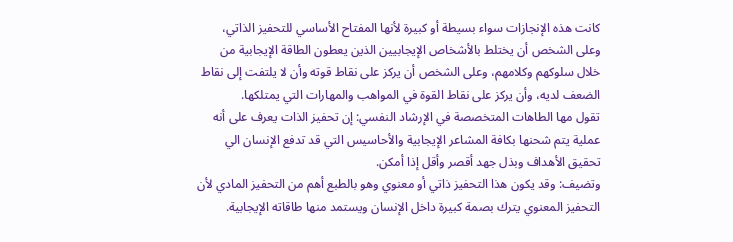كانت هذه الإنجازات سواء بسيطة أو كبيرة لأنها المفتاح الأساسي للتحفيز الذاتي، وعلى الشخص أن يختلط بالأشخاص الإيجابيين الذين يعطون الطاقة الإيجابية من خلال سلوكهم وكلامهم، وعلى الشخص أن يركز على نقاط قوته وأن لا يلتفت إلى نقاط الضعف لديه، وأن يركز على نقاط القوة في المواهب والمهارات التي يمتلكها.
تقول مها الطاهات المتخصصة في الإرشاد النفسي: إن تحفيز الذات يعرف على أنه عملية يتم شحنها بكافة المشاعر الإيجابية والأحاسيس التي قد تدفع الإنسان الي تحقيق الأهداف وبذل جهد أقصر وأقل إذا أمكن.
وتضيف: وقد يكون هذا التحفيز ذاتي أو معنوي وهو بالطبع أهم من التحفيز المادي لأن التحفيز المعنوي يترك بصمة كبيرة داخل الإنسان ويستمد منها طاقاته الإيجابية.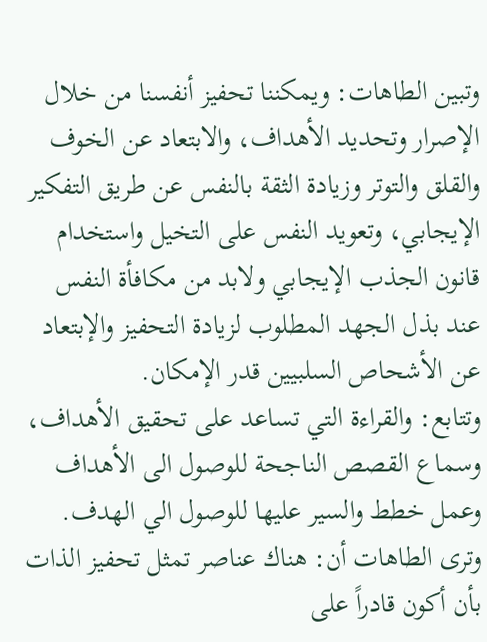وتبين الطاهات: ويمكننا تحفيز أنفسنا من خلال الإصرار وتحديد الأهداف، والابتعاد عن الخوف والقلق والتوتر وزيادة الثقة بالنفس عن طريق التفكير الإيجابي، وتعويد النفس على التخيل واستخدام قانون الجذب الإيجابي ولابد من مكافأة النفس عند بذل الجهد المطلوب لزيادة التحفيز والإبتعاد عن الأشحاص السلبيين قدر الإمكان.
وتتابع: والقراءة التي تساعد على تحقيق الأهداف، وسماع القصص الناجحة للوصول الى الأهداف وعمل خطط والسير عليها للوصول الي الهدف.
وترى الطاهات أن: هناك عناصر تمثل تحفيز الذات بأن أكون قادراً على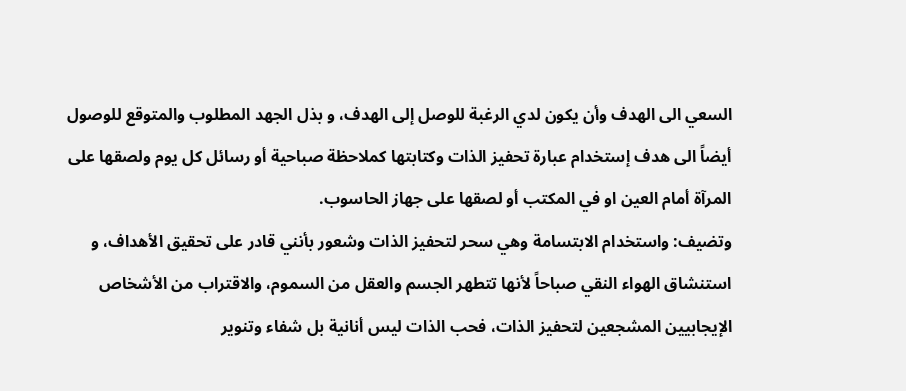السعي الى الهدف وأن يكون لدي الرغبة للوصل إلى الهدف، و بذل الجهد المطلوب والمتوقع للوصول أيضاً الى هدف إستخدام عبارة تحفيز الذات وكتابتها كملاحظة صباحية أو رسائل كل يوم ولصقها على المرآة أمام العين او في المكتب أو لصقها على جهاز الحاسوب.
وتضيف: واستخدام الابتسامة وهي سحر لتحفيز الذات وشعور بأنني قادر على تحقيق الأهداف، و استنشاق الهواء النقي صباحاً لأنها تتطهر الجسم والعقل من السموم، والاقتراب من الأشخاص الإيجابيين المشجعين لتحفيز الذات، فحب الذات ليس أنانية بل شفاء وتنوير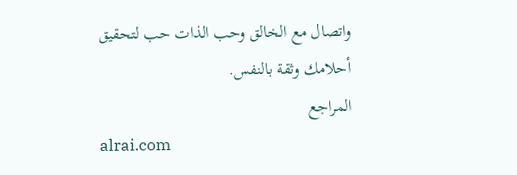واتصال مع الخالق وحب الذات حب لتحقيق أحلامك وثقة بالنفس.
المراجع
alrai.com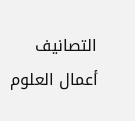التصانيف
أعمال العلوم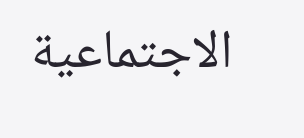الاجتماعية